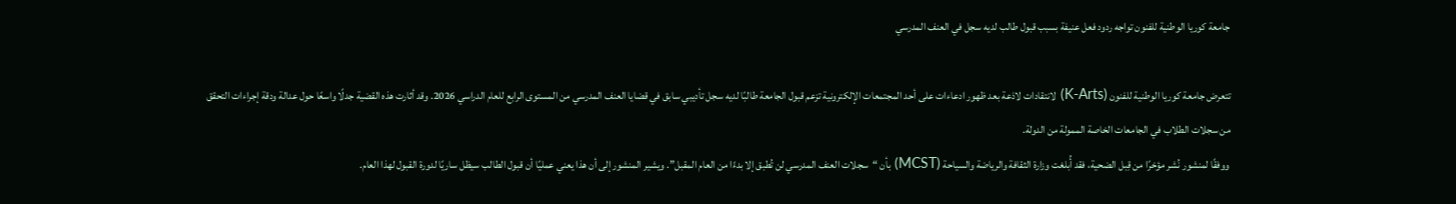جامعة كوريا الوطنية للفنون تواجه ردود فعل عنيفة بسبب قبول طالب لديه سجل في العنف المدرسي

تتعرض جامعة كوريا الوطنية للفنون (K-Arts) لانتقادات لاذعة بعد ظهور ادعاءات على أحد المجتمعات الإلكترونية تزعم قبول الجامعة طالبًا لديه سجل تأديبي سابق في قضايا العنف المدرسي من المستوى الرابع للعام الدراسي 2026. وقد أثارت هذه القضية جدلًا واسعًا حول عدالة ودقة إجراءات التحقق من سجلات الطلاب في الجامعات الخاصة الممولة من الدولة.
ووفقًا لمنشور نُشر مؤخرًا من قِبل الضحية، فقد أُبلغت وزارة الثقافة والرياضة والسياحة (MCST) بأن “سجلات العنف المدرسي لن تُطبق إلا بدءًا من العام المقبل”. ويشير المنشور إلى أن هذا يعني عمليًا أن قبول الطالب سيظل ساريًا لدورة القبول لهذا العام.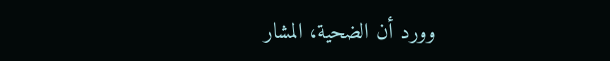وورد أن الضحية، المشار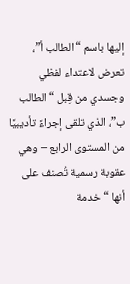إليها باسم “الطالب أ”، تعرض لاعتداء لفظي وجسدي من قِبل “الطالب ب”، الذي تلقى إجراءً تأديبيًا من المستوى الرابع – وهي عقوبة رسمية تُصنف على أنها “خدمة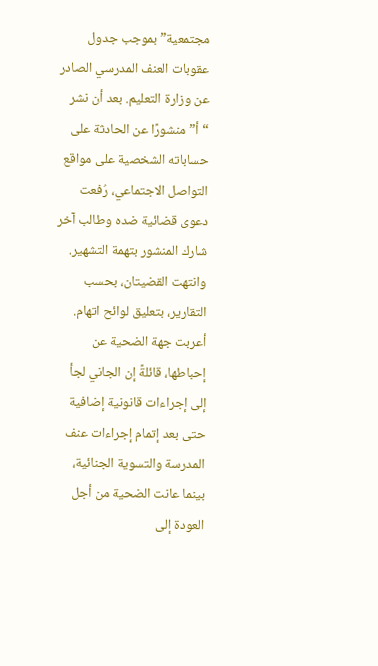مجتمعية” بموجب جدول عقوبات العنف المدرسي الصادر عن وزارة التعليم. بعد أن نشر “أ” منشورًا عن الحادثة على حساباته الشخصية على مواقع التواصل الاجتماعي، رُفعت دعوى قضائية ضده وطالب آخر شارك المنشور بتهمة التشهير. وانتهت القضيتان، بحسب التقارير، بتعليق لوائح اتهام.
أعربت جهة الضحية عن إحباطها، قائلةً إن الجاني لجأ إلى إجراءات قانونية إضافية حتى بعد إتمام إجراءات عنف المدرسة والتسوية الجنائية، بينما عانت الضحية من أجل العودة إلى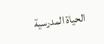الحياة المدرسية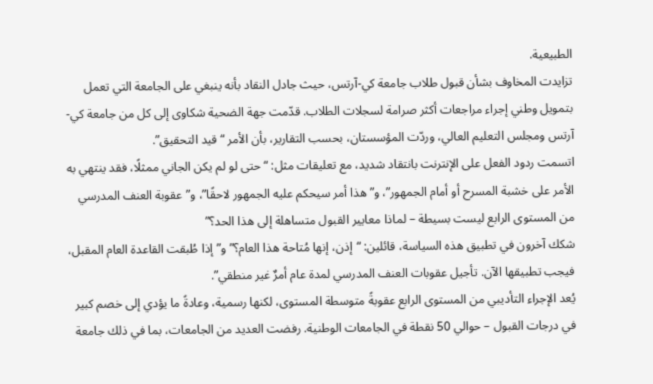الطبيعية.
تزايدت المخاوف بشأن قبول طلاب جامعة كي-آرتس، حيث جادل النقاد بأنه ينبغي على الجامعة التي تعمل بتمويل وطني إجراء مراجعات أكثر صرامة لسجلات الطلاب. قدّمت جهة الضحية شكاوى إلى كل من جامعة كي-آرتس ومجلس التعليم العالي، وردّت المؤسستان، بحسب التقارير، بأن الأمر “قيد التحقيق”.
اتسمت ردود الفعل على الإنترنت بانتقاد شديد، مع تعليقات مثل: “حتى لو لم يكن الجاني ممثلًا، فقد ينتهي به الأمر على خشبة المسرح أو أمام الجمهور”، و”هذا أمر سيحكم عليه الجمهور لاحقًا”، و”عقوبة العنف المدرسي من المستوى الرابع ليست بسيطة – لماذا معايير القبول متساهلة إلى هذا الحد؟”
شكك آخرون في تطبيق هذه السياسة، قائلين: “إذن، إنها مُتاحة هذا العام؟” و”إذا طُبقت القاعدة العام المقبل، فيجب تطبيقها الآن. تأجيل عقوبات العنف المدرسي لمدة عام أمرٌ غير منطقي”.
يُعد الإجراء التأديبي من المستوى الرابع عقوبةً متوسطة المستوى، لكنها رسمية، وعادةً ما يؤدي إلى خصم كبير في درجات القبول – حوالي 50 نقطة في الجامعات الوطنية. رفضت العديد من الجامعات، بما في ذلك جامعة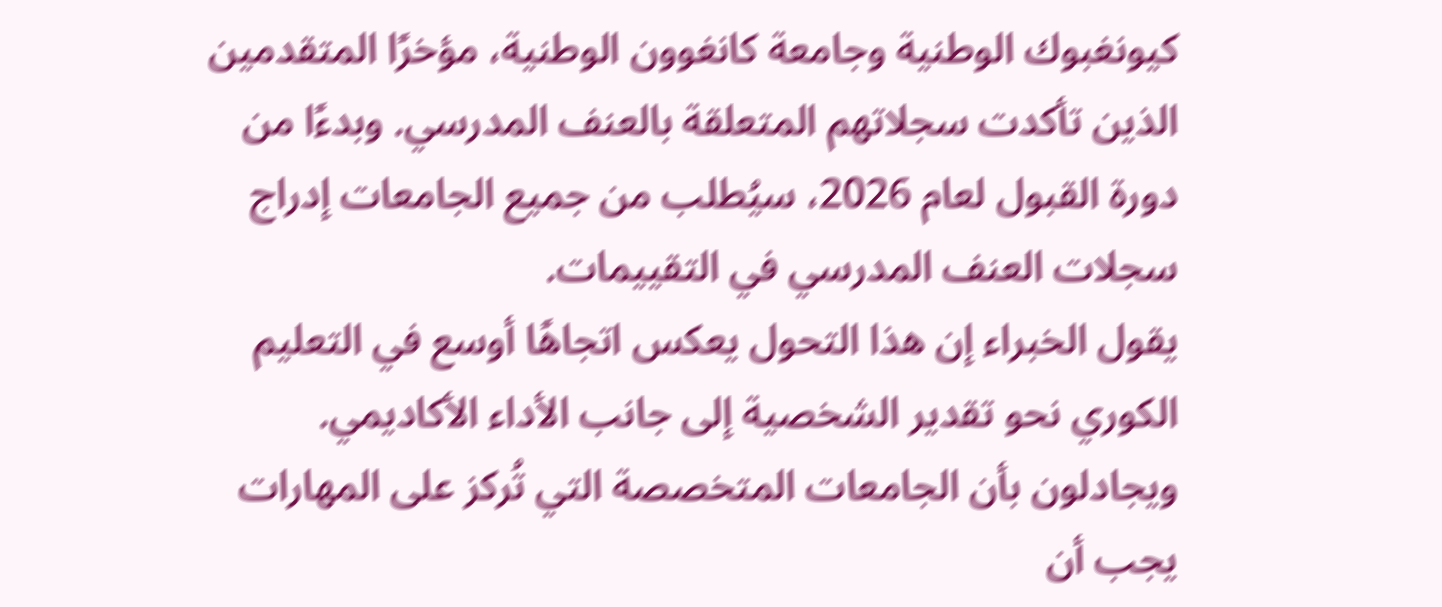كيونغبوك الوطنية وجامعة كانغوون الوطنية، مؤخرًا المتقدمين الذين تأكدت سجلاتهم المتعلقة بالعنف المدرسي. وبدءًا من دورة القبول لعام 2026، سيُطلب من جميع الجامعات إدراج سجلات العنف المدرسي في التقييمات.
يقول الخبراء إن هذا التحول يعكس اتجاهًا أوسع في التعليم الكوري نحو تقدير الشخصية إلى جانب الأداء الأكاديمي. ويجادلون بأن الجامعات المتخصصة التي تُركز على المهارات يجب أن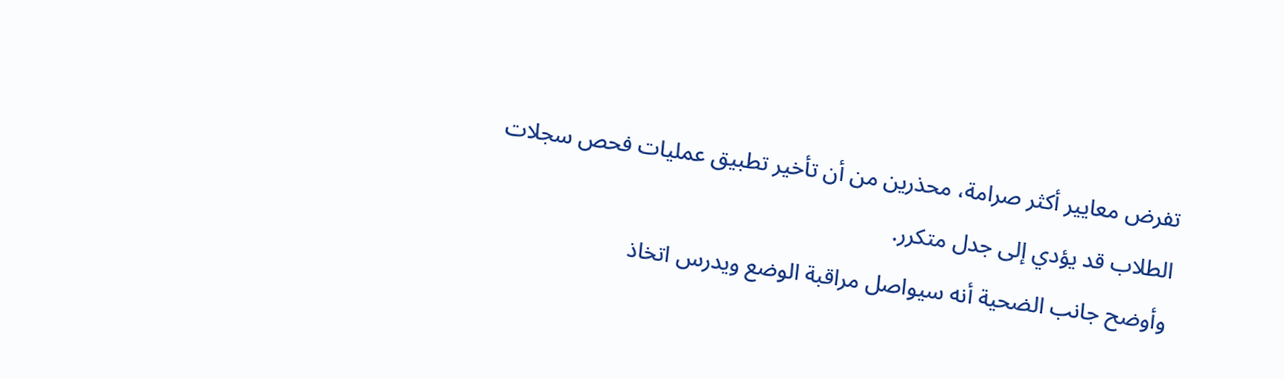تفرض معايير أكثر صرامة، محذرين من أن تأخير تطبيق عمليات فحص سجلات الطلاب قد يؤدي إلى جدل متكرر.
وأوضح جانب الضحية أنه سيواصل مراقبة الوضع ويدرس اتخاذ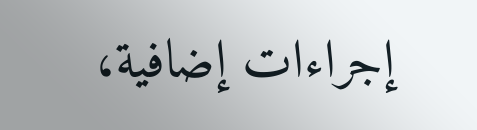إجراءات إضافية،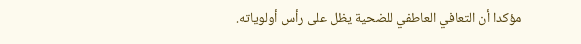مؤكدا أن التعافي العاطفي للضحية يظل على رأس أولوياته.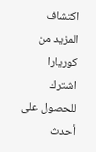اكتشاف المزيد من كوريارا
اشترك للحصول على أحدث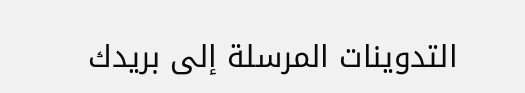التدوينات المرسلة إلى بريدك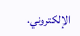الإلكتروني.